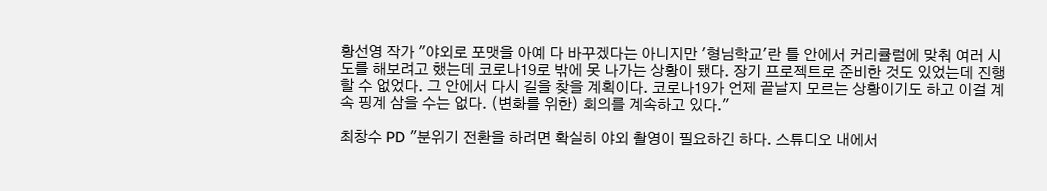황선영 작가 "야외로 포맷을 아예 다 바꾸겠다는 아니지만 '형님학교'란 틀 안에서 커리큘럼에 맞춰 여러 시도를 해보려고 했는데 코로나19로 밖에 못 나가는 상황이 됐다. 장기 프로젝트로 준비한 것도 있었는데 진행할 수 없었다. 그 안에서 다시 길을 찾을 계획이다. 코로나19가 언제 끝날지 모르는 상황이기도 하고 이걸 계속 핑계 삼을 수는 없다. (변화를 위한) 회의를 계속하고 있다."

최창수 PD "분위기 전환을 하려면 확실히 야외 촬영이 필요하긴 하다. 스튜디오 내에서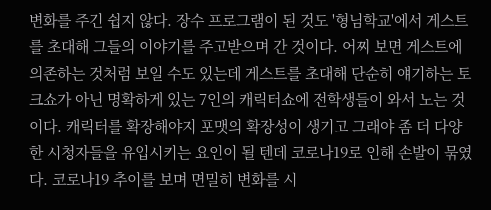변화를 주긴 쉽지 않다. 장수 프로그램이 된 것도 '형님학교'에서 게스트를 초대해 그들의 이야기를 주고받으며 간 것이다. 어찌 보면 게스트에 의존하는 것처럼 보일 수도 있는데 게스트를 초대해 단순히 얘기하는 토크쇼가 아닌 명확하게 있는 7인의 캐릭터쇼에 전학생들이 와서 노는 것이다. 캐릭터를 확장해야지 포맷의 확장성이 생기고 그래야 좀 더 다양한 시청자들을 유입시키는 요인이 될 텐데 코로나19로 인해 손발이 묶였다. 코로나19 추이를 보며 면밀히 변화를 시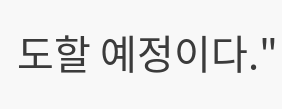도할 예정이다."